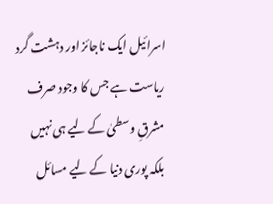اسرائیل ایک ناجائز اور دہشت گرد ریاست ہے جس کا وجود صرف مشرقِ وسطیٰ کے لیے ہی نہیں بلکہ پوری دنیا کے لیے مسائل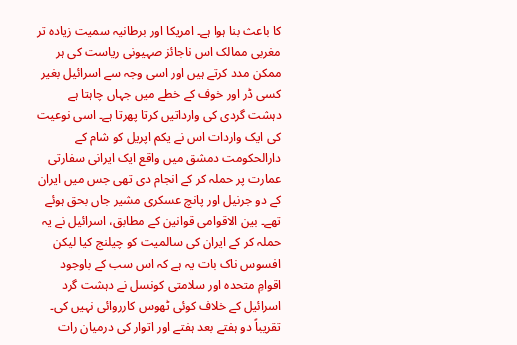کا باعث بنا ہوا ہے۔ امریکا اور برطانیہ سمیت زیادہ تر مغربی ممالک اس ناجائز صہیونی ریاست کی ہر ممکن مدد کرتے ہیں اور اسی وجہ سے اسرائیل بغیر کسی ڈر اور خوف کے خطے میں جہاں چاہتا ہے دہشت گردی کی وارداتیں کرتا پھرتا ہے۔ اسی نوعیت کی ایک واردات اس نے یکم اپریل کو شام کے دارالحکومت دمشق میں واقع ایک ایرانی سفارتی عمارت پر حملہ کر کے انجام دی تھی جس میں ایران کے دو جرنیل اور پانچ عسکری مشیر جاں بحق ہوئے تھے۔ بین الاقوامی قوانین کے مطابق، اسرائیل نے یہ حملہ کر کے ایران کی سالمیت کو چیلنج کیا لیکن افسوس ناک بات یہ ہے کہ اس سب کے باوجود اقوامِ متحدہ اور سلامتی کونسل نے دہشت گرد اسرائیل کے خلاف کوئی ٹھوس کارروائی نہیں کی۔
تقریباً دو ہفتے بعد ہفتے اور اتوار کی درمیان رات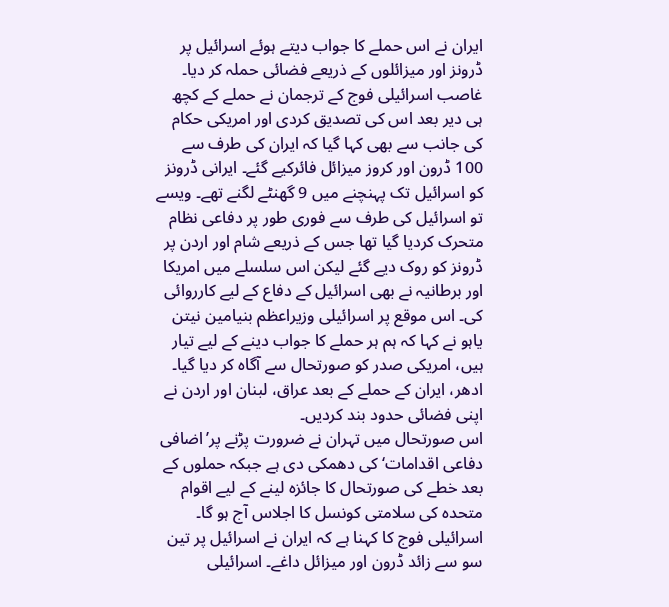ایران نے اس حملے کا جواب دیتے ہوئے اسرائیل پر ڈرونز اور میزائلوں کے ذریعے فضائی حملہ کر دیا۔ غاصب اسرائیلی فوج کے ترجمان نے حملے کے کچھ ہی دیر بعد اس کی تصدیق کردی اور امریکی حکام کی جانب سے بھی کہا گیا کہ ایران کی طرف سے 100 ڈرون اور کروز میزائل فائرکیے گئے۔ ایرانی ڈرونز کو اسرائیل تک پہنچنے میں 9 گھنٹے لگنے تھے۔ ویسے تو اسرائیل کی طرف سے فوری طور پر دفاعی نظام متحرک کردیا گیا تھا جس کے ذریعے شام اور اردن پر ڈرونز کو روک دیے گئے لیکن اس سلسلے میں امریکا اور برطانیہ نے بھی اسرائیل کے دفاع کے لیے کارروائی کی۔ اس موقع پر اسرائیلی وزیراعظم بنیامین نیتن یاہو نے کہا کہ ہم ہر حملے کا جواب دینے کے لیے تیار ہیں، امریکی صدر کو صورتحال سے آگاہ کر دیا گیا۔ ادھر، ایران کے حملے کے بعد عراق، لبنان اور اردن نے اپنی فضائی حدود بند کردیں۔
اس صورتحال میں تہران نے ضرورت پڑنے پر’اضافی دفاعی اقدامات‘ کی دھمکی دی ہے جبکہ حملوں کے بعد خطے کی صورتحال کا جائزہ لینے کے لیے اقوام متحدہ کی سلامتی کونسل کا اجلاس آج ہو گا۔ اسرائیلی فوج کا کہنا ہے کہ ایران نے اسرائیل پر تین سو سے زائد ڈرون اور میزائل داغے۔ اسرائیلی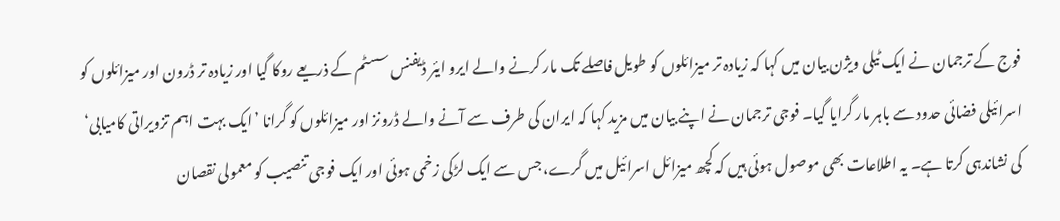فوج کے ترجمان نے ایک ٹیلی ویژن بیان میں کہا کہ زیادہ تر میزائلوں کو طویل فاصلے تک مار کرنے والے ایرو ایئر ڈیفنس سسٹم کے ذریعے روکا گیا اور زیادہ تر ڈرون اور میزائلوں کو اسرائیلی فضائی حدود سے باہر مار گرایا گیا۔ فوجی ترجمان نے اپنے بیان میں مزید کہا کہ ایران کی طرف سے آنے والے ڈرونز اور میزائلوں کو گرانا ’ایک بہت اہم تزویراتی کامیابی‘ کی نشاندہی کرتا ہے۔ یہ اطلاعات بھی موصول ہوئی ہیں کہ کچھ میزائل اسرائیل میں گرے، جس سے ایک لڑکی زخمی ہوئی اور ایک فوجی تنصیب کو معمولی نقصان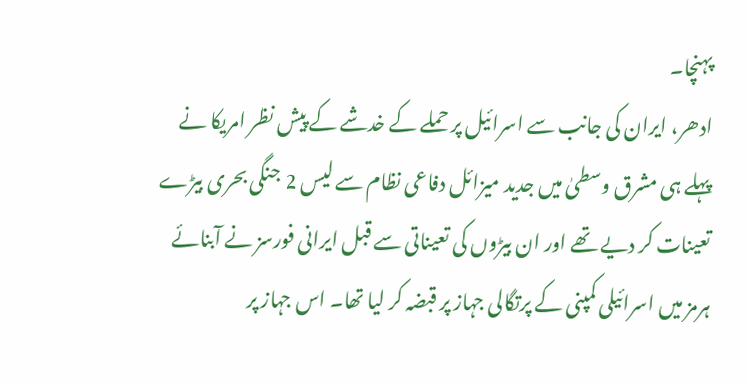پہنچا۔
ادھر، ایران کی جانب سے اسرائیل پر حملے کے خدشے کے پیش نظر امریکا نے پہلے ہی مشرق وسطیٰ میں جدید میزائل دفاعی نظام سے لیس 2 جنگی بحری بیڑے تعینات کر دیے تھے اور ان بیڑوں کی تعیناتی سے قبل ایرانی فورسز نے آبنائے ہرمز میں اسرائیلی کمپنی کے پرتگالی جہاز پر قبضہ کر لیا تھا۔ اس جہاز پر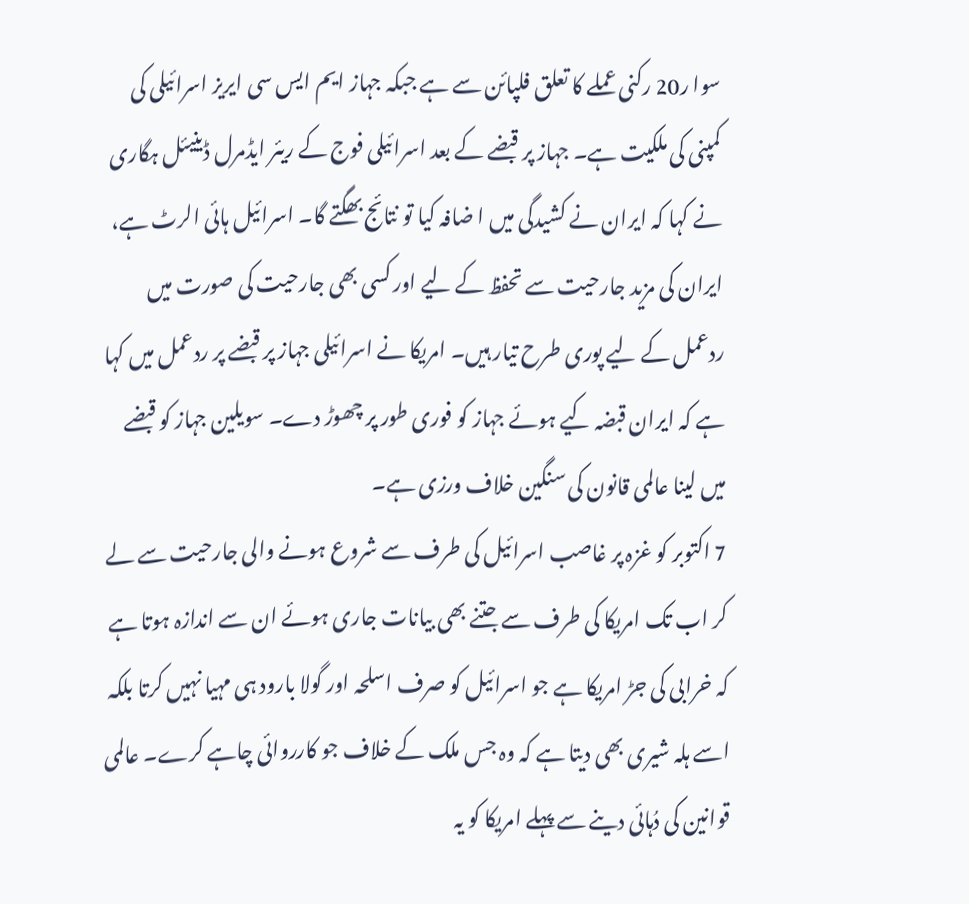سوا ر20 رکنی عملے کا تعلق فلپائن سے ہے جبکہ جہاز ایم ایس سی ایریز اسرائیلی کی کمپنی کی ملکیت ہے۔ جہاز پر قبضے کے بعد اسرائیلی فوج کے ریئر ایڈمرل ڈینیئل ہگاری نے کہا کہ ایران نے کشیدگی میں ا ضافہ کیا تو نتائج بھگتے گا۔ اسرائیل ہائی الرٹ ہے، ایران کی مزید جارحیت سے تحفظ کے لیے اور کسی بھی جارحیت کی صورت میں ردعمل کے لیے پوری طرح تیار ہیں۔ امریکا نے اسرائیلی جہاز پر قبضے پر ردعمل میں کہا ہے کہ ایران قبضہ کیے ہوئے جہاز کو فوری طور پر چھوڑ دے۔ سویلین جہاز کو قبضے میں لینا عالمی قانون کی سنگین خلاف ورزی ہے۔
7 اکتوبر کو غزہ پر غاصب اسرائیل کی طرف سے شروع ہونے والی جارحیت سے لے کر اب تک امریکا کی طرف سے جتنے بھی بیانات جاری ہوئے ان سے اندازہ ہوتا ہے کہ خرابی کی جڑ امریکا ہے جو اسرائیل کو صرف اسلحہ اور گولا بارود ہی مہیا نہیں کرتا بلکہ اسے ہلہ شیری بھی دیتا ہے کہ وہ جس ملک کے خلاف جو کارروائی چاہے کرے۔ عالمی قوانین کی دُہائی دینے سے پہلے امریکا کو یہ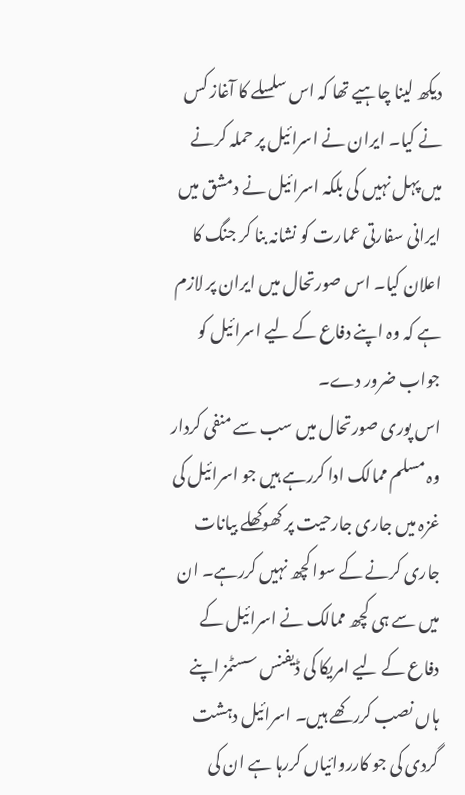دیکھ لینا چاہیے تھا کہ اس سلسلے کا آغاز کس نے کیا۔ ایران نے اسرائیل پر حملہ کرنے میں پہل نہیں کی بلکہ اسرائیل نے دمشق میں ایرانی سفارتی عمارت کو نشانہ بنا کر جنگ کا اعلان کیا۔ اس صورتحال میں ایران پر لازم ہے کہ وہ اپنے دفاع کے لیے اسرائیل کو جواب ضرور دے۔
اس پوری صورتحال میں سب سے منفی کردار وہ مسلم ممالک ادا کررہے ہیں جو اسرائیل کی غزہ میں جاری جارحیت پر کھوکھلے بیانات جاری کرنے کے سوا کچھ نہیں کررہے۔ ان میں سے ہی کچھ ممالک نے اسرائیل کے دفاع کے لیے امریکا کی ڈیفنس سسٹمز اپنے ہاں نصب کررکھے ہیں۔ اسرائیل دہشت گردی کی جو کارروائیاں کررہا ہے ان کی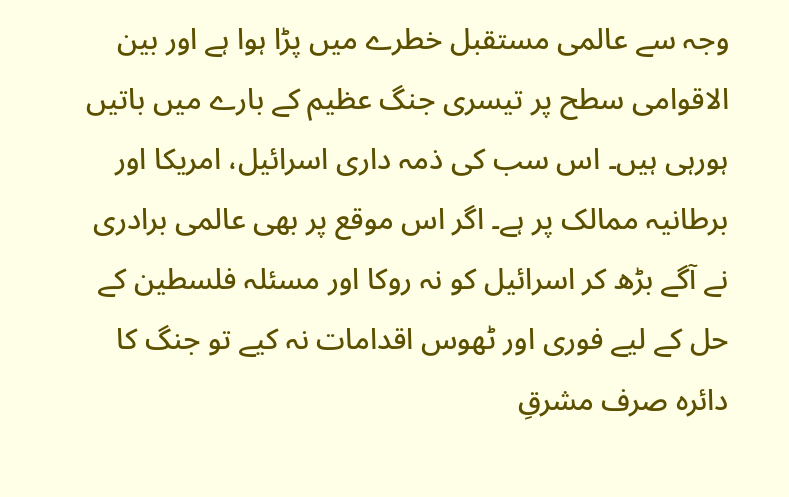وجہ سے عالمی مستقبل خطرے میں پڑا ہوا ہے اور بین الاقوامی سطح پر تیسری جنگ عظیم کے بارے میں باتیں ہورہی ہیں۔ اس سب کی ذمہ داری اسرائیل، امریکا اور برطانیہ ممالک پر ہے۔ اگر اس موقع پر بھی عالمی برادری نے آگے بڑھ کر اسرائیل کو نہ روکا اور مسئلہ فلسطین کے حل کے لیے فوری اور ٹھوس اقدامات نہ کیے تو جنگ کا دائرہ صرف مشرقِ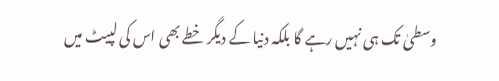وسطیٰ تک ہی نہیں رہے گا بلکہ دنیا کے دیگر خطے بھی اس کی لپیٹ میں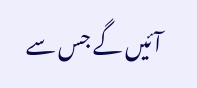آئیں گے جس سے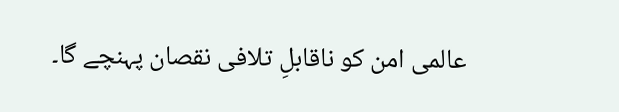عالمی امن کو ناقابلِ تلافی نقصان پہنچے گا۔